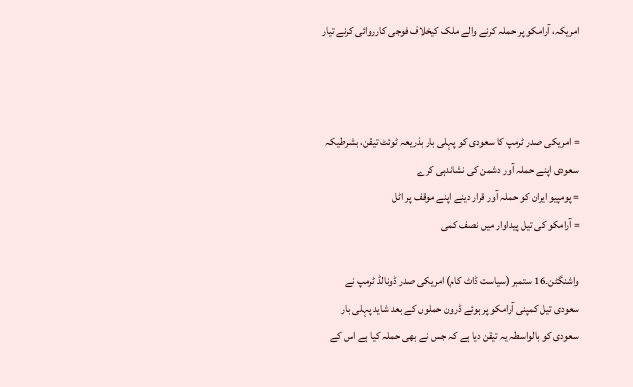امریکہ، آرامکو پر حملہ کرنے والے ملک کیخلاف فوجی کارروائی کرنے تیار



= امریکی صدر ٹرمپ کا سعودی کو پہلی بار بذریعہ ٹوئٹ تیقن، بشرطیکہ سعودی اپنے حملہ آور دشمن کی نشاندہی کرے
= پومپیو ایران کو حملہ آور قرار دینے اپنے موقف پر اٹل
= آرامکو کی تیل پیداوار میں نصف کمی

واشنگٹن۔16 ستمبر (سیاست ڈاٹ کام) امریکی صدر ڈونالڈ ٹرمپ نے سعودی تیل کمپنی آرامکو پر ہوئے ڈرون حملوں کے بعد شاید پہلی بار سعودی کو بالواسطہ یہ تیقن دیا ہے کہ جس نے بھی حملہ کیا ہے اس کے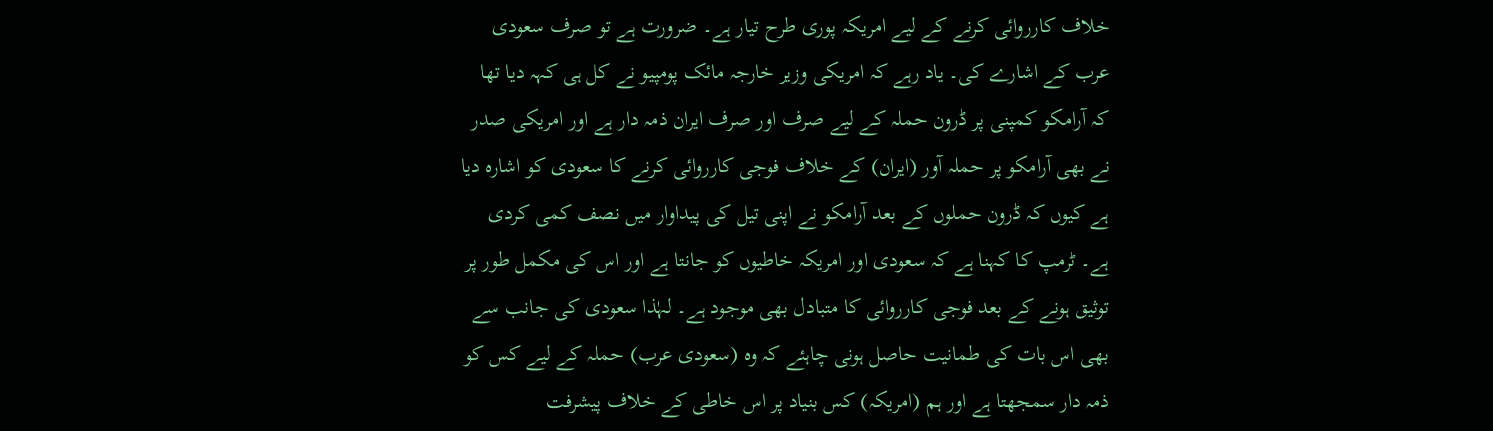خلاف کارروائی کرنے کے لیے امریکہ پوری طرح تیار ہے۔ ضرورت ہے تو صرف سعودی عرب کے اشارے کی۔ یاد رہے کہ امریکی وزیر خارجہ مائک پومپیو نے کل ہی کہہ دیا تھا کہ آرامکو کمپنی پر ڈرون حملہ کے لیے صرف اور صرف ایران ذمہ دار ہے اور امریکی صدر نے بھی آرامکو پر حملہ آور (ایران) کے خلاف فوجی کارروائی کرنے کا سعودی کو اشارہ دیا ہے کیوں کہ ڈرون حملوں کے بعد آرامکو نے اپنی تیل کی پیداوار میں نصف کمی کردی ہے۔ ٹرمپ کا کہنا ہے کہ سعودی اور امریکہ خاطیوں کو جانتا ہے اور اس کی مکمل طور پر توثیق ہونے کے بعد فوجی کارروائی کا متبادل بھی موجود ہے۔ لہٰذا سعودی کی جانب سے بھی اس بات کی طمانیت حاصل ہونی چاہئے کہ وہ (سعودی عرب) حملہ کے لیے کس کو ذمہ دار سمجھتا ہے اور ہم (امریکہ) کس بنیاد پر اس خاطی کے خلاف پیشرفت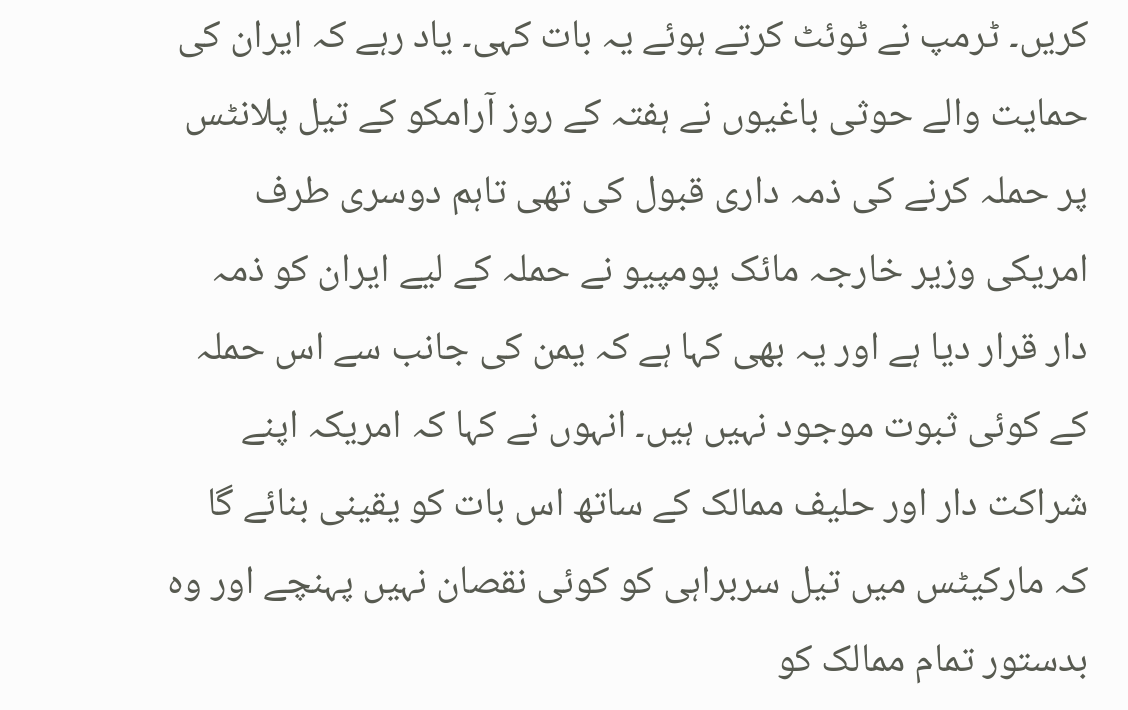کریں۔ ٹرمپ نے ٹوئٹ کرتے ہوئے یہ بات کہی۔ یاد رہے کہ ایران کی حمایت والے حوثی باغیوں نے ہفتہ کے روز آرامکو کے تیل پلانٹس پر حملہ کرنے کی ذمہ داری قبول کی تھی تاہم دوسری طرف امریکی وزیر خارجہ مائک پومپیو نے حملہ کے لیے ایران کو ذمہ دار قرار دیا ہے اور یہ بھی کہا ہے کہ یمن کی جانب سے اس حملہ کے کوئی ثبوت موجود نہیں ہیں۔ انہوں نے کہا کہ امریکہ اپنے شراکت دار اور حلیف ممالک کے ساتھ اس بات کو یقینی بنائے گا کہ مارکیٹس میں تیل سربراہی کو کوئی نقصان نہیں پہنچے اور وہ بدستور تمام ممالک کو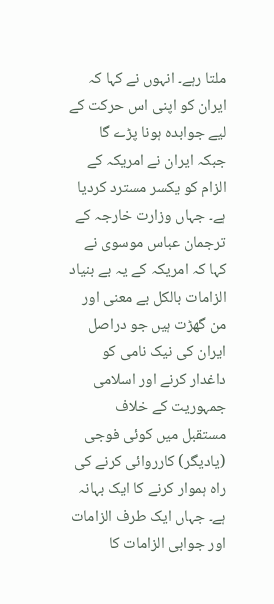ملتا رہے۔ انہوں نے کہا کہ ایران کو اپنی اس حرکت کے لیے جوابدہ ہونا پڑے گا جبکہ ایران نے امریکہ کے الزام کو یکسر مسترد کردیا ہے۔ جہاں وزارت خارجہ کے ترجمان عباس موسوی نے کہا کہ امریکہ کے یہ بے بنیاد الزامات بالکل بے معنی اور من گھڑت ہیں جو دراصل ایران کی نیک نامی کو داغدار کرنے اور اسلامی جمہوریت کے خلاف مستقبل میں کوئی فوجی (یادیگر) کارروائی کرنے کی راہ ہموار کرنے کا ایک بہانہ ہے۔ جہاں ایک طرف الزامات اور جوابی الزامات کا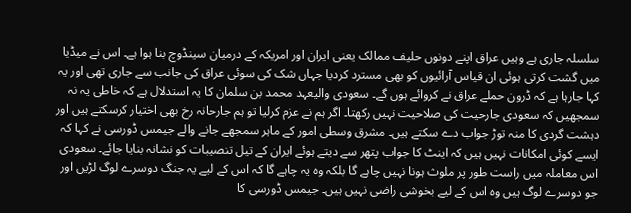سلسلہ جاری ہے وہیں عراق اپنے دونوں حلیف ممالک یعنی ایران اور امریکہ کے درمیان سینڈوچ بنا ہوا ہے۔ اس نے میڈیا میں گشت کرتی ہوئی ان قیاس آرائیوں کو بھی مسترد کردیا جہاں شک کی سوئی عراق کی جانب سے جاری تھی اور یہ کہا جارہا ہے کہ ڈرون حملے عراق نے کروائے ہوں گے۔ سعودی والیعہد محمد بن سلمان کا یہ استدلال ہے کہ خاطی یہ نہ سمجھیں کہ سعودی جارحیت کی صلاحیت نہیں رکھتا۔ اگر ہم نے عزم کرلیا تو ہم جارحانہ رخ بھی اختیار کرسکتے ہیں اور دہشت گردی کا منہ توڑ جواب دے سکتے ہیں۔ مشرق وسطی امور کے ماہر سمجھے جانے والے جیمس ڈورسی نے کہا کہ ایسے کوئی امکانات نہیں ہیں کہ اینٹ کا جواب پتھر سے دیتے ہوئے ایران کے تیل تنصیبات کو نشانہ بنایا جائے۔ سعودی اس معاملہ میں راست طور پر ملوث ہونا نہیں چاہے گا بلکہ وہ یہ چاہے گا کہ اس کے لیے یہ جنگ دوسرے لوگ لڑیں اور جو دوسرے لوگ ہیں وہ اس کے لیے بخوشی راضی نہیں ہیں۔ جیمس ڈورسی کا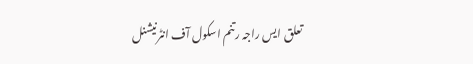تعلق ایس راجہ رتنم اسکول آف انٹرنیشنل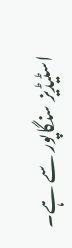اسٹیڈیز سنگاپور سے ہے۔